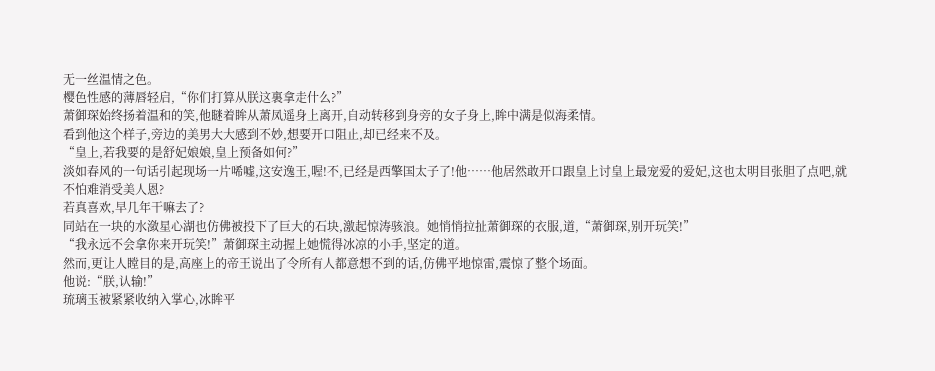无一丝温情之色。
樱色性感的薄唇轻启,“你们打算从朕这裏拿走什么?”
萧御琛始终扬着温和的笑,他瞇着眸从萧凤遥身上离开,自动转移到身旁的女子身上,眸中满是似海柔情。
看到他这个样子,旁边的美男大大感到不妙,想要开口阻止,却已经来不及。
“皇上,若我要的是舒妃娘娘,皇上预备如何?”
淡如春风的一句话引起现场一片唏嘘,这安逸王,喔!不,已经是西擎国太子了!他……他居然敢开口跟皇上讨皇上最宠爱的爱妃,这也太明目张胆了点吧,就不怕难消受美人恩?
若真喜欢,早几年干嘛去了?
同站在一块的水潋星心湖也仿佛被投下了巨大的石块,激起惊涛骇浪。她悄悄拉扯萧御琛的衣服,道,“萧御琛,别开玩笑!”
“我永远不会拿你来开玩笑!”萧御琛主动握上她慌得冰凉的小手,坚定的道。
然而,更让人瞠目的是,高座上的帝王说出了令所有人都意想不到的话,仿佛平地惊雷,震惊了整个场面。
他说:“朕,认输!”
琉璃玉被紧紧收纳入掌心,冰眸平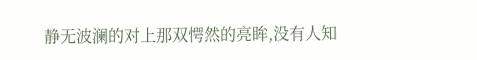静无波澜的对上那双愕然的亮眸,没有人知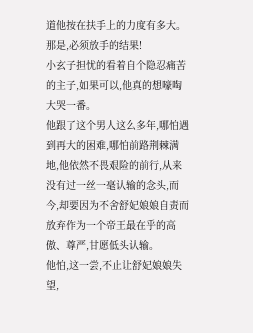道他按在扶手上的力度有多大。
那是,必须放手的结果!
小玄子担忧的看着自个隐忍痛苦的主子,如果可以,他真的想嚎啕大哭一番。
他跟了这个男人这么多年,哪怕遇到再大的困难,哪怕前路荆棘满地,他依然不畏艰险的前行,从来没有过一丝一毫认输的念头,而今,却要因为不舍舒妃娘娘自责而放弃作为一个帝王最在乎的高傲、尊严,甘愿低头认输。
他怕,这一尝,不止让舒妃娘娘失望,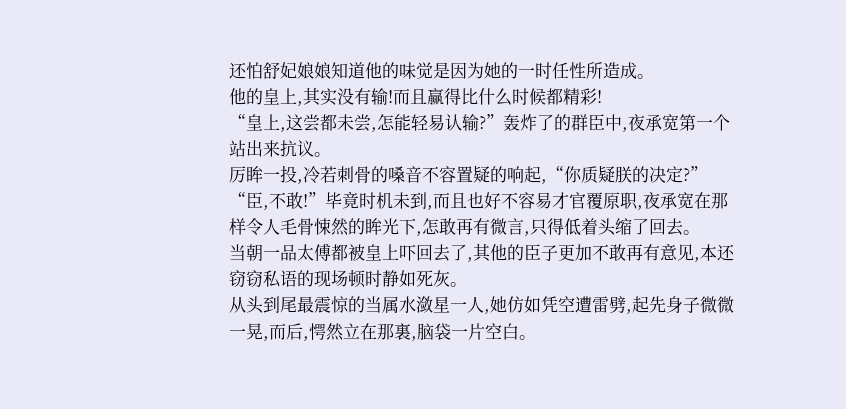还怕舒妃娘娘知道他的味觉是因为她的一时任性所造成。
他的皇上,其实没有输!而且赢得比什么时候都精彩!
“皇上,这尝都未尝,怎能轻易认输?”轰炸了的群臣中,夜承宽第一个站出来抗议。
厉眸一投,冷若刺骨的嗓音不容置疑的响起,“你质疑朕的决定?”
“臣,不敢!”毕竟时机未到,而且也好不容易才官覆原职,夜承宽在那样令人毛骨悚然的眸光下,怎敢再有微言,只得低着头缩了回去。
当朝一品太傅都被皇上吓回去了,其他的臣子更加不敢再有意见,本还窃窃私语的现场顿时静如死灰。
从头到尾最震惊的当属水潋星一人,她仿如凭空遭雷劈,起先身子微微一晃,而后,愕然立在那裏,脑袋一片空白。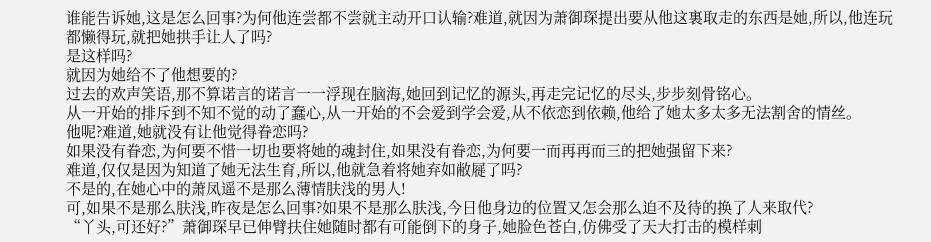谁能告诉她,这是怎么回事?为何他连尝都不尝就主动开口认输?难道,就因为萧御琛提出要从他这裏取走的东西是她,所以,他连玩都懒得玩,就把她拱手让人了吗?
是这样吗?
就因为她给不了他想要的?
过去的欢声笑语,那不算诺言的诺言一一浮现在脑海,她回到记忆的源头,再走完记忆的尽头,步步刻骨铭心。
从一开始的排斥到不知不觉的动了蠢心,从一开始的不会爱到学会爱,从不依恋到依赖,他给了她太多太多无法割舍的情丝。
他呢?难道,她就没有让他觉得眷恋吗?
如果没有眷恋,为何要不惜一切也要将她的魂封住,如果没有眷恋,为何要一而再再而三的把她强留下来?
难道,仅仅是因为知道了她无法生育,所以,他就急着将她弃如敝屣了吗?
不是的,在她心中的萧凤遥不是那么薄情肤浅的男人!
可,如果不是那么肤浅,昨夜是怎么回事?如果不是那么肤浅,今日他身边的位置又怎会那么迫不及待的换了人来取代?
“丫头,可还好?”萧御琛早已伸臂扶住她随时都有可能倒下的身子,她脸色苍白,仿佛受了天大打击的模样刺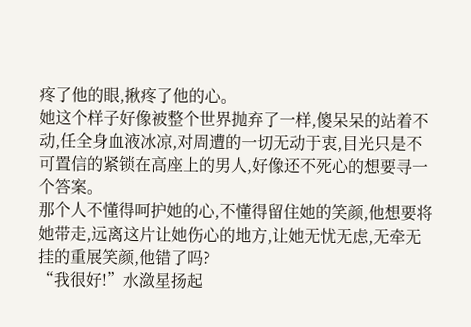疼了他的眼,揪疼了他的心。
她这个样子好像被整个世界抛弃了一样,傻呆呆的站着不动,任全身血液冰凉,对周遭的一切无动于衷,目光只是不可置信的紧锁在高座上的男人,好像还不死心的想要寻一个答案。
那个人不懂得呵护她的心,不懂得留住她的笑颜,他想要将她带走,远离这片让她伤心的地方,让她无忧无虑,无牵无挂的重展笑颜,他错了吗?
“我很好!”水潋星扬起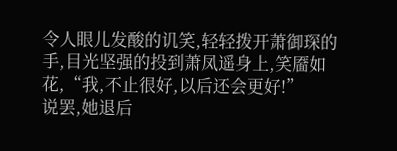令人眼儿发酸的讥笑,轻轻拨开萧御琛的手,目光坚强的投到萧凤遥身上,笑靥如花,“我,不止很好,以后还会更好!”
说罢,她退后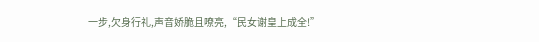一步,欠身行礼,声音娇脆且嘹亮,“民女谢皇上成全!”